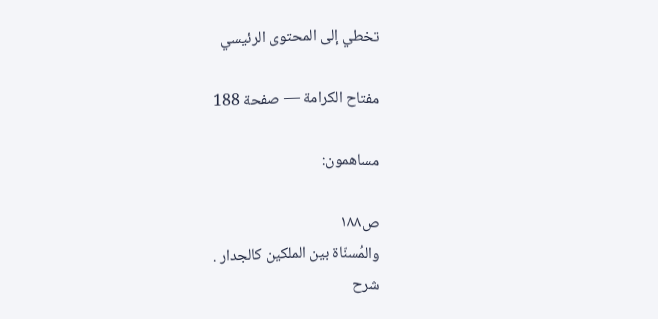تخطي إلى المحتوى الرئيسي

مفتاح الكرامة — صفحة 188

مساهمون:

ص١٨٨
والمُسنّاة بين الملكين كالجدار .
شرح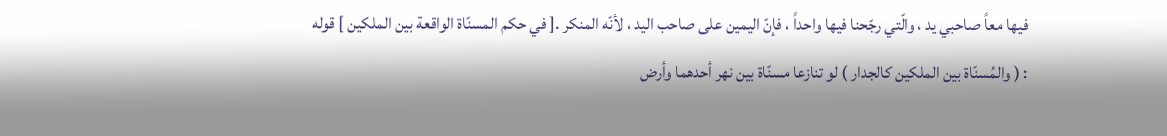فيها معاً صاحبي يد ، والّتي رجّحنا فيها واحداً ، فإنّ اليمين على صاحب اليد ، لأنّه المنكر .[ في حكم المسنّاة الواقعة بين الملكين ] قوله : ( والمُسنّاة بين الملكين كالجدار ) لو تنازعا مسنّاة بين نهر أحدهما وأرض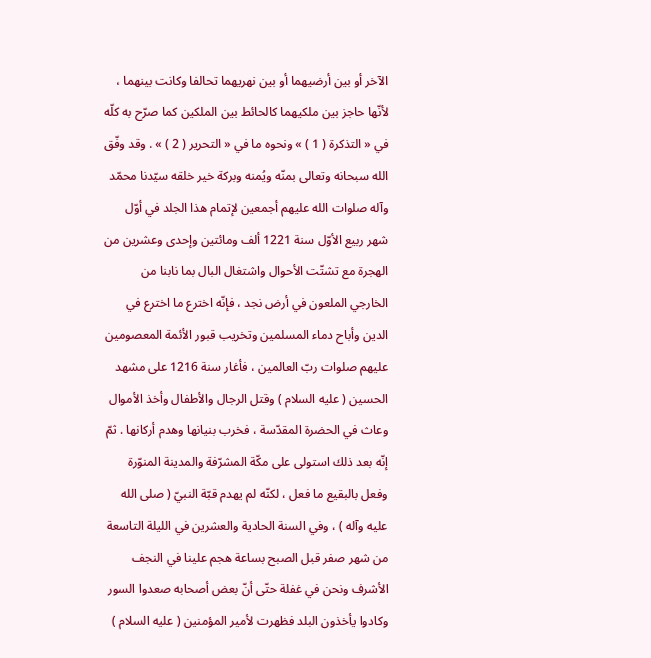الآخر أو بين أرضيهما أو بين نهريهما تحالفا وكانت بينهما ، لأنّها حاجز بين ملكيهما كالحائط بين الملكين كما صرّح به كلّه في « التذكرة ( 1 ) » ونحوه ما في « التحرير ( 2 ) » . وقد وفّق الله سبحانه وتعالى بمنّه ويُمنه وبركة خير خلقه سيّدنا محمّد وآله صلوات الله عليهم أجمعين لإتمام هذا الجلد في أوّل شهر ربيع الأوّل سنة 1221 ألف ومائتين وإحدى وعشرين من الهجرة مع تشتّت الأحوال واشتغال البال بما نابنا من الخارجي الملعون في أرض نجد ، فإنّه اخترع ما اخترع في الدين وأباح دماء المسلمين وتخريب قبور الأئمة المعصومين عليهم صلوات ربّ العالمين ، فأغار سنة 1216 على مشهد الحسين ( عليه السلام ) وقتل الرجال والأطفال وأخذ الأموال وعاث في الحضرة المقدّسة ، فخرب بنيانها وهدم أركانها . ثمّ إنّه بعد ذلك استولى على مكّة المشرّفة والمدينة المنوّرة وفعل بالبقيع ما فعل ، لكنّه لم يهدم قبّة النبيّ ( صلى الله عليه وآله ) ، وفي السنة الحادية والعشرين في الليلة التاسعة من شهر صفر قبل الصبح بساعة هجم علينا في النجف الأشرف ونحن في غفلة حتّى أنّ بعض أصحابه صعدوا السور وكادوا يأخذون البلد فظهرت لأمير المؤمنين ( عليه السلام )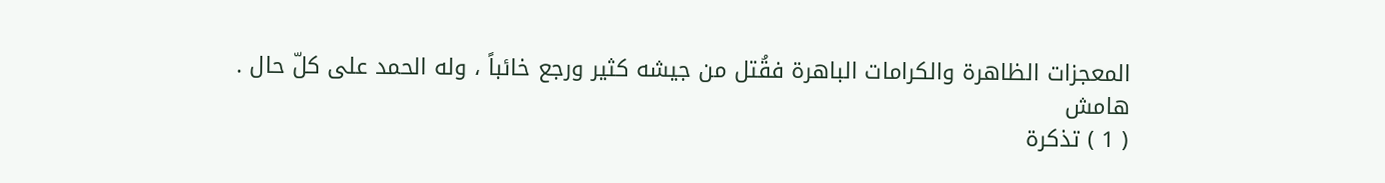المعجزات الظاهرة والكرامات الباهرة فقُتل من جيشه كثير ورجع خائباً ، وله الحمد على كلّ حال .
هامش
( 1 ) تذكرة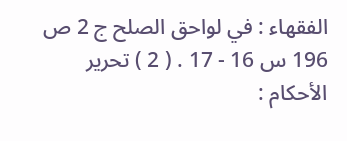الفقهاء : في لواحق الصلح ج 2 ص 196 س 16 - 17 . ( 2 ) تحرير الأحكام :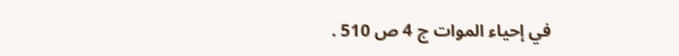في إحياء الموات ج 4 ص 510 .